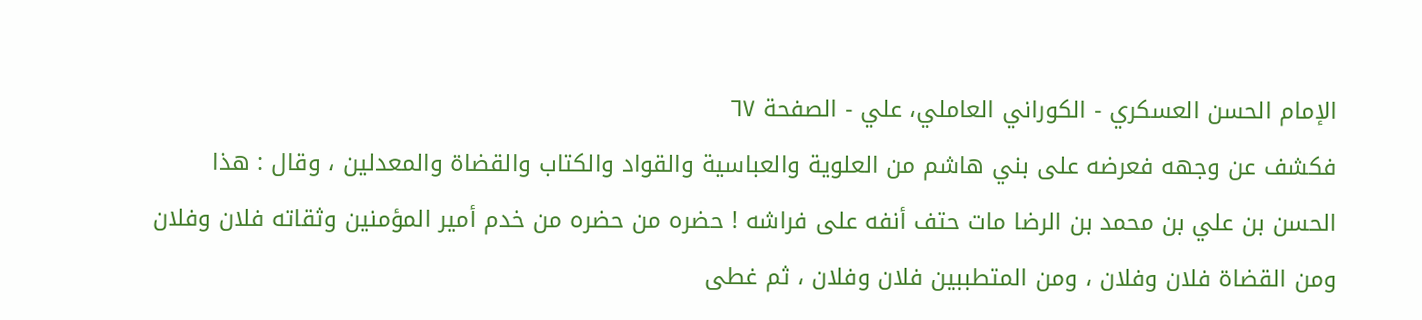الإمام الحسن العسكري - الكوراني العاملي، علي - الصفحة ٦٧
فكشف عن وجهه فعرضه على بني هاشم من العلوية والعباسية والقواد والكتاب والقضاة والمعدلين ، وقال : هذا الحسن بن علي بن محمد بن الرضا مات حتف أنفه على فراشه ! حضره من حضره من خدم أمير المؤمنين وثقاته فلان وفلان ومن القضاة فلان وفلان ، ومن المتطببين فلان وفلان ، ثم غطى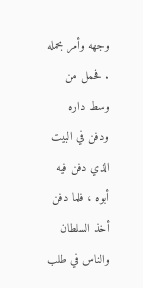وجهه وأمر بحمله . فحمل من وسط داره ودفن في البيت الذي دفن فيه أبوه ، فلما دفن أخذ السلطان والناس في طلب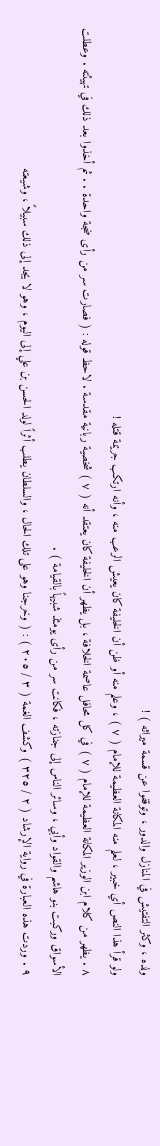ولده ، وكثر التفتيش في المنازل والدور ، وتوقفوا عن قسمة ميراثه ) !
ولو قرأ هذا النص أي خبير ، لعلم منه المكانة العظيمة للإمام ( ٧ ) ، وعلم منه أو ظن أن الخليفة كان يعيش الرعب منه ، وأنه ارتكب جريمة قتله !
٨ . يظهر من كلام ابن الوزير المكانة العظيمة للإمام ( ٧ ) في كل محافل عاصمة الخلافة ، بل يظهر أن الخليفة كان يعتقد أنه ( ٧ ) شخصية ربانية مقدسة . لاحظ قوله : ( فصارت سر من رأى ضجة واحدة . . ثم أخذوا بعد ذلك في تهيئته . وعطلت الأسواق وركبت بنو هاشم والقواد وأبي ، وسائر الناس إلى جنازته ، فكانت سر من رأى يومئذ شبيهاً بالقيامة ) .
٩ . وردت هذه العبارة في رواية الإرشاد ( ٢ / ٣٢٥ ) وكشف الغمة ( ٣ / ٢٠٥ ) : ( وخرجنا وهو على تلك الحال ، والسلطان يطلب أثراً لولد الحسن بن علي إلى اليوم ، وهو لا يجد إلى ذلك سبيلاً ، وشيعته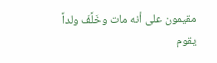مقيمون على أنه مات وخَلَّفَ ولداً يقوم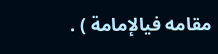مقامه فيالإمامة ) .